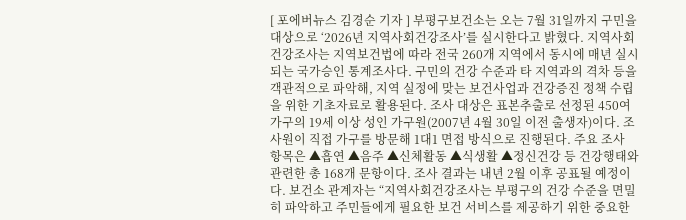[ 포에버뉴스 김경순 기자 ] 부평구보건소는 오는 7월 31일까지 구민을 대상으로 ‘2026년 지역사회건강조사’를 실시한다고 밝혔다. 지역사회건강조사는 지역보건법에 따라 전국 260개 지역에서 동시에 매년 실시되는 국가승인 통계조사다. 구민의 건강 수준과 타 지역과의 격차 등을 객관적으로 파악해, 지역 실정에 맞는 보건사업과 건강증진 정책 수립을 위한 기초자료로 활용된다. 조사 대상은 표본추출로 선정된 450여 가구의 19세 이상 성인 가구원(2007년 4월 30일 이전 출생자)이다. 조사원이 직접 가구를 방문해 1대1 면접 방식으로 진행된다. 주요 조사 항목은 ▲흡연 ▲음주 ▲신체활동 ▲식생활 ▲정신건강 등 건강행태와 관련한 총 168개 문항이다. 조사 결과는 내년 2월 이후 공표될 예정이다. 보건소 관계자는 “지역사회건강조사는 부평구의 건강 수준을 면밀히 파악하고 주민들에게 필요한 보건 서비스를 제공하기 위한 중요한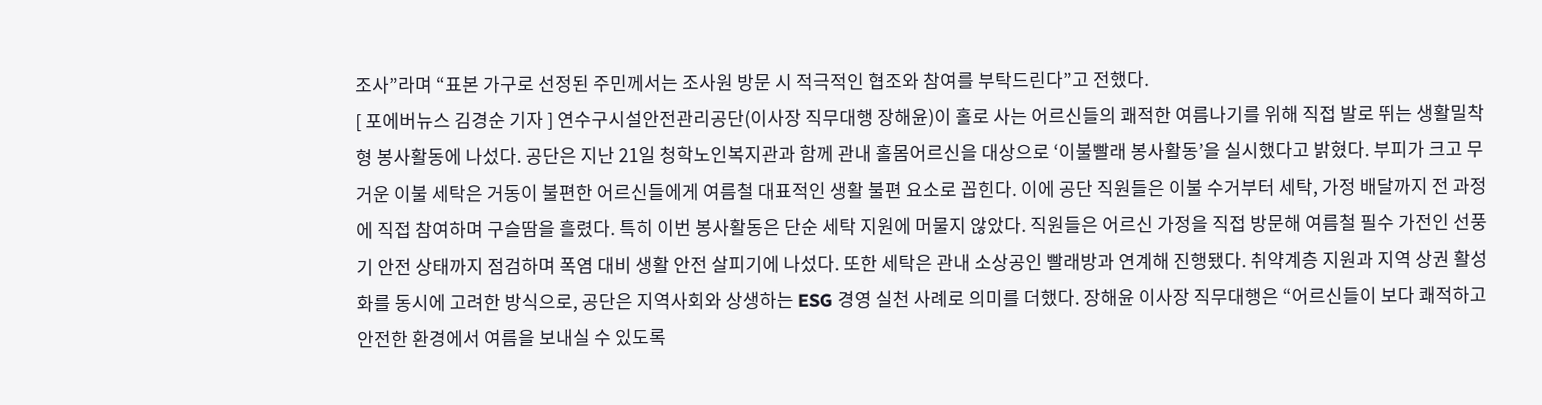조사”라며 “표본 가구로 선정된 주민께서는 조사원 방문 시 적극적인 협조와 참여를 부탁드린다”고 전했다.
[ 포에버뉴스 김경순 기자 ] 연수구시설안전관리공단(이사장 직무대행 장해윤)이 홀로 사는 어르신들의 쾌적한 여름나기를 위해 직접 발로 뛰는 생활밀착형 봉사활동에 나섰다. 공단은 지난 21일 청학노인복지관과 함께 관내 홀몸어르신을 대상으로 ‘이불빨래 봉사활동’을 실시했다고 밝혔다. 부피가 크고 무거운 이불 세탁은 거동이 불편한 어르신들에게 여름철 대표적인 생활 불편 요소로 꼽힌다. 이에 공단 직원들은 이불 수거부터 세탁, 가정 배달까지 전 과정에 직접 참여하며 구슬땀을 흘렸다. 특히 이번 봉사활동은 단순 세탁 지원에 머물지 않았다. 직원들은 어르신 가정을 직접 방문해 여름철 필수 가전인 선풍기 안전 상태까지 점검하며 폭염 대비 생활 안전 살피기에 나섰다. 또한 세탁은 관내 소상공인 빨래방과 연계해 진행됐다. 취약계층 지원과 지역 상권 활성화를 동시에 고려한 방식으로, 공단은 지역사회와 상생하는 ESG 경영 실천 사례로 의미를 더했다. 장해윤 이사장 직무대행은 “어르신들이 보다 쾌적하고 안전한 환경에서 여름을 보내실 수 있도록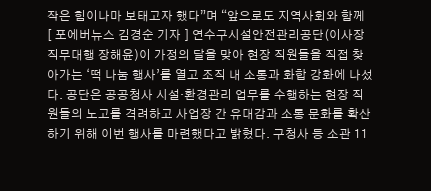작은 힘이나마 보태고자 했다”며 “앞으로도 지역사회와 함께
[ 포에버뉴스 김경순 기자 ] 연수구시설안전관리공단(이사장 직무대행 장해윤)이 가정의 달을 맞아 현장 직원들을 직접 찾아가는 ‘떡 나눔 행사’를 열고 조직 내 소통과 화합 강화에 나섰다. 공단은 공공청사 시설·환경관리 업무를 수행하는 현장 직원들의 노고를 격려하고 사업장 간 유대감과 소통 문화를 확산하기 위해 이번 행사를 마련했다고 밝혔다. 구청사 등 소관 11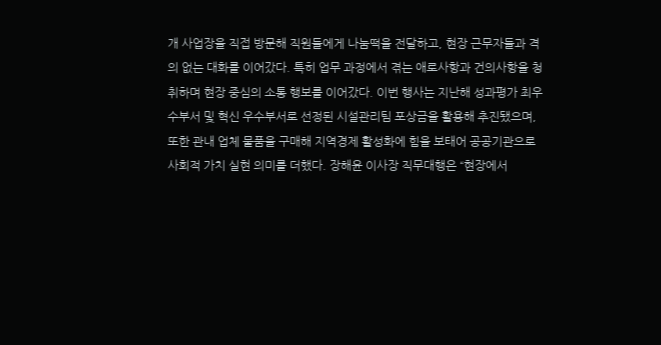개 사업장을 직접 방문해 직원들에게 나눔떡을 전달하고, 현장 근무자들과 격의 없는 대화를 이어갔다. 특히 업무 과정에서 겪는 애로사항과 건의사항을 청취하며 현장 중심의 소통 행보를 이어갔다. 이번 행사는 지난해 성과평가 최우수부서 및 혁신 우수부서로 선정된 시설관리팀 포상금을 활용해 추진됐으며, 또한 관내 업체 물품을 구매해 지역경제 활성화에 힘을 보태어 공공기관으로 사회적 가치 실현 의미를 더했다. 장해윤 이사장 직무대행은 “현장에서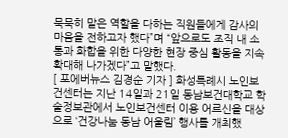묵묵히 맡은 역할을 다하는 직원들에게 감사의 마음을 전하고자 했다”며 “앞으로도 조직 내 소통과 화합을 위한 다양한 현장 중심 활동을 지속 확대해 나가겠다”고 말했다.
[ 포에버뉴스 김경순 기자 ] 화성특례시 노인보건센터는 지난 14일과 21일 동남보건대학교 학술정보관에서 노인보건센터 이용 어르신을 대상으로 ‘건강나눔 동남 어울림’ 행사를 개최했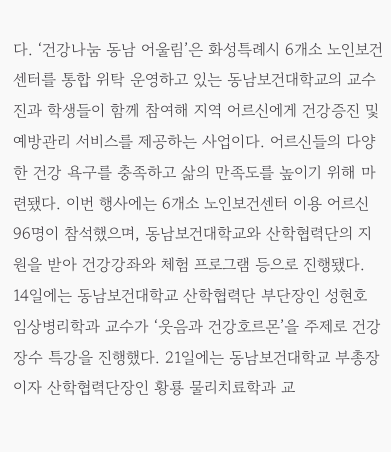다. ‘건강나눔 동남 어울림’은 화성특례시 6개소 노인보건센터를 통합 위탁 운영하고 있는 동남보건대학교의 교수진과 학생들이 함께 참여해 지역 어르신에게 건강증진 및 예방관리 서비스를 제공하는 사업이다. 어르신들의 다양한 건강 욕구를 충족하고 삶의 만족도를 높이기 위해 마련됐다. 이번 행사에는 6개소 노인보건센터 이용 어르신 96명이 참석했으며, 동남보건대학교와 산학협력단의 지원을 받아 건강강좌와 체험 프로그램 등으로 진행됐다. 14일에는 동남보건대학교 산학협력단 부단장인 성현호 임상병리학과 교수가 ‘웃음과 건강호르몬’을 주제로 건강장수 특강을 진행했다. 21일에는 동남보건대학교 부총장이자 산학협력단장인 황룡 물리치료학과 교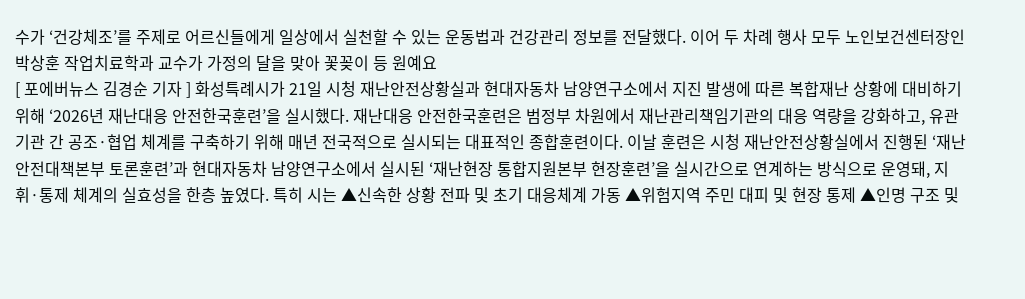수가 ‘건강체조’를 주제로 어르신들에게 일상에서 실천할 수 있는 운동법과 건강관리 정보를 전달했다. 이어 두 차례 행사 모두 노인보건센터장인 박상훈 작업치료학과 교수가 가정의 달을 맞아 꽃꽂이 등 원예요
[ 포에버뉴스 김경순 기자 ] 화성특례시가 21일 시청 재난안전상황실과 현대자동차 남양연구소에서 지진 발생에 따른 복합재난 상황에 대비하기 위해 ‘2026년 재난대응 안전한국훈련’을 실시했다. 재난대응 안전한국훈련은 범정부 차원에서 재난관리책임기관의 대응 역량을 강화하고, 유관기관 간 공조·협업 체계를 구축하기 위해 매년 전국적으로 실시되는 대표적인 종합훈련이다. 이날 훈련은 시청 재난안전상황실에서 진행된 ‘재난안전대책본부 토론훈련’과 현대자동차 남양연구소에서 실시된 ‘재난현장 통합지원본부 현장훈련’을 실시간으로 연계하는 방식으로 운영돼, 지휘·통제 체계의 실효성을 한층 높였다. 특히 시는 ▲신속한 상황 전파 및 초기 대응체계 가동 ▲위험지역 주민 대피 및 현장 통제 ▲인명 구조 및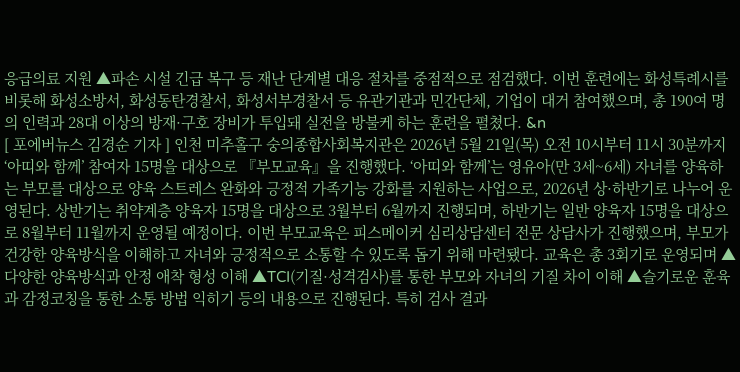응급의료 지원 ▲파손 시설 긴급 복구 등 재난 단계별 대응 절차를 중점적으로 점검했다. 이번 훈련에는 화성특례시를 비롯해 화성소방서, 화성동탄경찰서, 화성서부경찰서 등 유관기관과 민간단체, 기업이 대거 참여했으며, 총 190여 명의 인력과 28대 이상의 방재·구호 장비가 투입돼 실전을 방불케 하는 훈련을 펼쳤다. &n
[ 포에버뉴스 김경순 기자 ] 인천 미추홀구 숭의종합사회복지관은 2026년 5월 21일(목) 오전 10시부터 11시 30분까지 ‘아띠와 함께’ 참여자 15명을 대상으로 『부모교육』을 진행했다. ‘아띠와 함께’는 영유아(만 3세~6세) 자녀를 양육하는 부모를 대상으로 양육 스트레스 완화와 긍정적 가족기능 강화를 지원하는 사업으로, 2026년 상·하반기로 나누어 운영된다. 상반기는 취약계층 양육자 15명을 대상으로 3월부터 6월까지 진행되며, 하반기는 일반 양육자 15명을 대상으로 8월부터 11월까지 운영될 예정이다. 이번 부모교육은 피스메이커 심리상담센터 전문 상담사가 진행했으며, 부모가 건강한 양육방식을 이해하고 자녀와 긍정적으로 소통할 수 있도록 돕기 위해 마련됐다. 교육은 총 3회기로 운영되며 ▲다양한 양육방식과 안정 애착 형성 이해 ▲TCI(기질·성격검사)를 통한 부모와 자녀의 기질 차이 이해 ▲슬기로운 훈육과 감정코칭을 통한 소통 방법 익히기 등의 내용으로 진행된다. 특히 검사 결과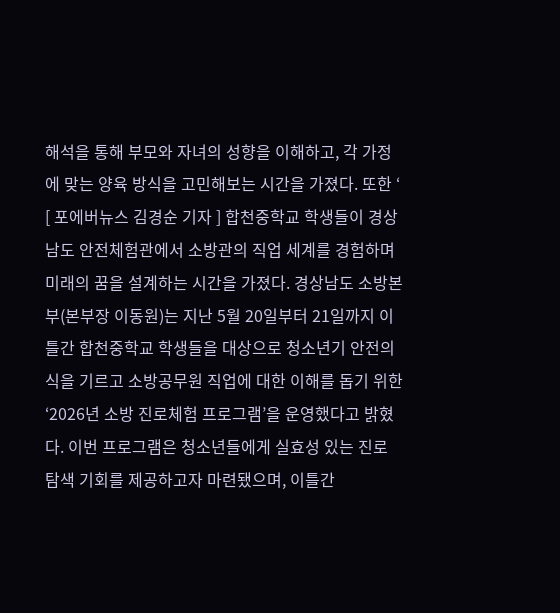해석을 통해 부모와 자녀의 성향을 이해하고, 각 가정에 맞는 양육 방식을 고민해보는 시간을 가졌다. 또한 ‘
[ 포에버뉴스 김경순 기자 ] 합천중학교 학생들이 경상남도 안전체험관에서 소방관의 직업 세계를 경험하며 미래의 꿈을 설계하는 시간을 가졌다. 경상남도 소방본부(본부장 이동원)는 지난 5월 20일부터 21일까지 이틀간 합천중학교 학생들을 대상으로 청소년기 안전의식을 기르고 소방공무원 직업에 대한 이해를 돕기 위한 ‘2026년 소방 진로체험 프로그램’을 운영했다고 밝혔다. 이번 프로그램은 청소년들에게 실효성 있는 진로 탐색 기회를 제공하고자 마련됐으며, 이틀간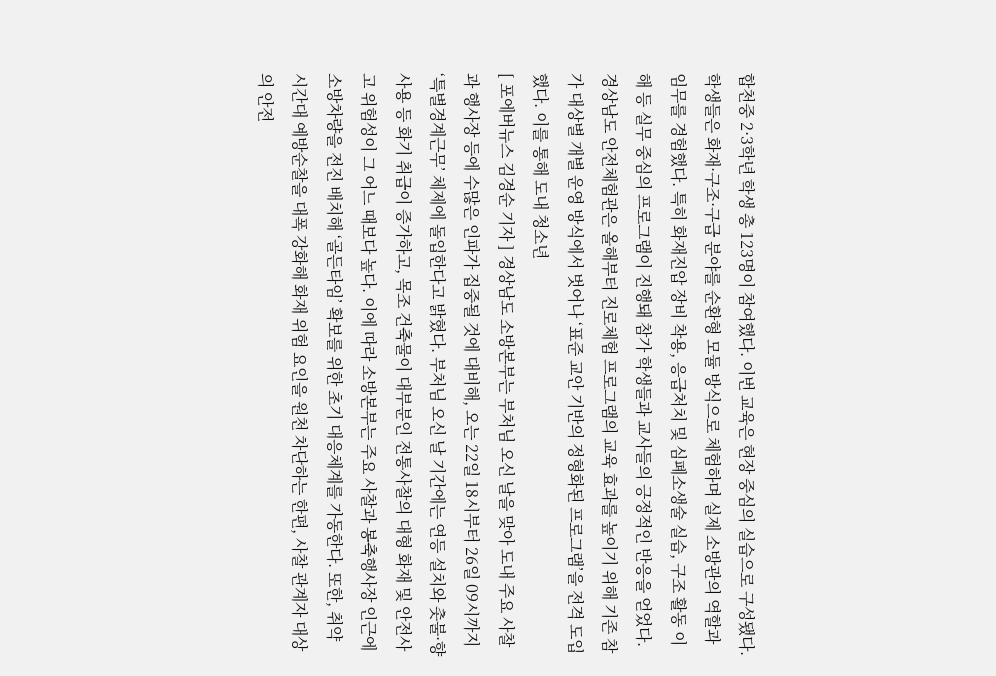합천중 2·3학년 학생 총 123명이 참여했다. 이번 교육은 현장 중심의 실습으로 구성됐다. 학생들은 화재·구조·구급 분야를 순환형 모듈 방식으로 체험하며 실제 소방관의 역할과 임무를 경험했다. 특히 화재진압 장비 착용, 응급처치 및 심폐소생술 실습, 구조 활동 이해 등 실무 중심의 프로그램이 진행돼 참가 학생들과 교사들의 긍정적인 반응을 얻었다. 경상남도 안전체험관은 올해부터 진로체험 프로그램의 교육 효과를 높이기 위해 기존 참가 대상별 개별 운영 방식에서 벗어나 ‘표준 교안 기반의 정형화된 프로그램’을 전격 도입했다. 이를 통해 도내 청소년
[ 포에버뉴스 김경순 기자 ] 경상남도 소방본부는 부처님 오신 날을 맞아 도내 주요 사찰과 행사장 등에 수많은 인파가 집중될 것에 대비해, 오는 22일 18시부터 26일 09시까지 ‘특별경계근무’ 체제에 돌입한다고 밝혔다. 부처님 오신 날 기간에는 연등 설치와 촛불·향 사용 등 화기 취급이 증가하고, 목조 건축물이 대부분인 전통사찰의 대형 화재 및 안전사고 위험성이 그 어느 때보다 높다. 이에 따라 소방본부는 주요 사찰과 봉축행사장 인근에 소방차량을 전진 배치해 ‘골든타임’ 확보를 위한 초기 대응체계를 가동한다. 또한, 취약 시간대 예방순찰을 대폭 강화해 화재 위험 요인을 원천 차단하는 한편, 사찰 관계자 대상의 안전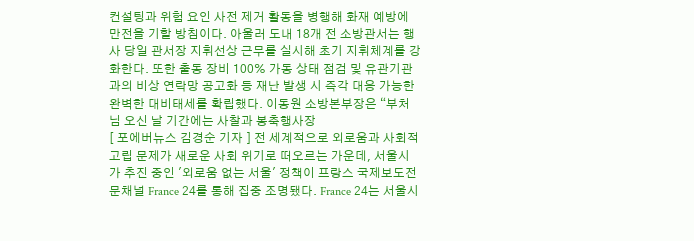컨설팅과 위험 요인 사전 제거 활동을 병행해 화재 예방에 만전을 기할 방침이다. 아울러 도내 18개 전 소방관서는 행사 당일 관서장 지휘선상 근무를 실시해 초기 지휘체계를 강화한다. 또한 출동 장비 100% 가동 상태 점검 및 유관기관과의 비상 연락망 공고화 등 재난 발생 시 즉각 대응 가능한 완벽한 대비태세를 확립했다. 이동원 소방본부장은 “부처님 오신 날 기간에는 사찰과 봉축행사장
[ 포에버뉴스 김경순 기자 ] 전 세계적으로 외로움과 사회적 고립 문제가 새로운 사회 위기로 떠오르는 가운데, 서울시가 추진 중인 '외로움 없는 서울' 정책이 프랑스 국제보도전문채널 France 24를 통해 집중 조명됐다. France 24는 서울시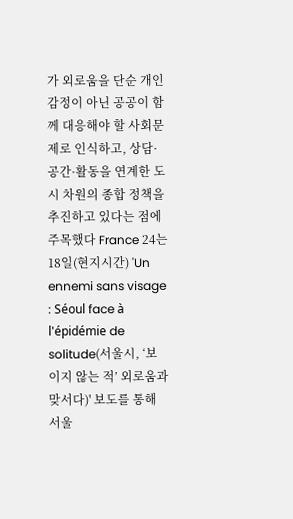가 외로움을 단순 개인 감정이 아닌 공공이 함께 대응해야 할 사회문제로 인식하고, 상담·공간·활동을 연계한 도시 차원의 종합 정책을 추진하고 있다는 점에 주목했다 France 24는 18일(현지시간) 'Un ennemi sans visage : Séoul face à l'épidémie de solitude(서울시, ‘보이지 않는 적’ 외로움과 맞서다)' 보도를 통해 서울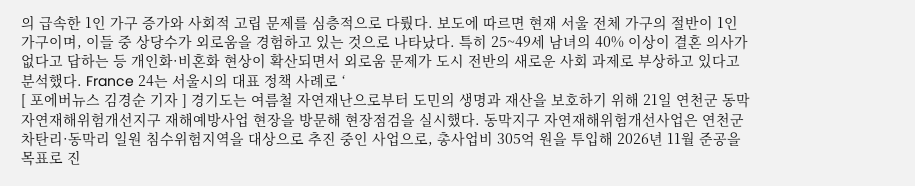의 급속한 1인 가구 증가와 사회적 고립 문제를 심층적으로 다뤘다. 보도에 따르면 현재 서울 전체 가구의 절반이 1인 가구이며, 이들 중 상당수가 외로움을 경험하고 있는 것으로 나타났다. 특히 25~49세 남녀의 40% 이상이 결혼 의사가 없다고 답하는 등 개인화·비혼화 현상이 확산되면서 외로움 문제가 도시 전반의 새로운 사회 과제로 부상하고 있다고 분석했다. France 24는 서울시의 대표 정책 사례로 ‘
[ 포에버뉴스 김경순 기자 ] 경기도는 여름철 자연재난으로부터 도민의 생명과 재산을 보호하기 위해 21일 연천군 동막 자연재해위험개선지구 재해예방사업 현장을 방문해 현장점검을 실시했다. 동막지구 자연재해위험개선사업은 연천군 차탄리·동막리 일원 침수위험지역을 대상으로 추진 중인 사업으로, 총사업비 305억 원을 투입해 2026년 11월 준공을 목표로 진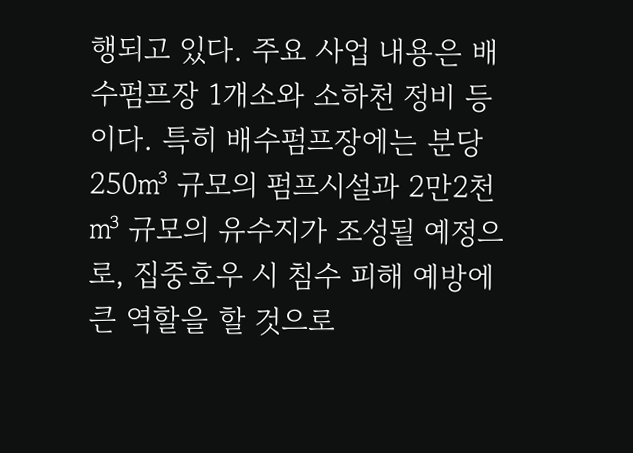행되고 있다. 주요 사업 내용은 배수펌프장 1개소와 소하천 정비 등이다. 특히 배수펌프장에는 분당 250㎥ 규모의 펌프시설과 2만2천㎥ 규모의 유수지가 조성될 예정으로, 집중호우 시 침수 피해 예방에 큰 역할을 할 것으로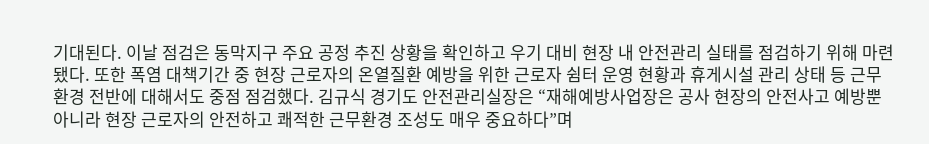기대된다. 이날 점검은 동막지구 주요 공정 추진 상황을 확인하고 우기 대비 현장 내 안전관리 실태를 점검하기 위해 마련됐다. 또한 폭염 대책기간 중 현장 근로자의 온열질환 예방을 위한 근로자 쉼터 운영 현황과 휴게시설 관리 상태 등 근무환경 전반에 대해서도 중점 점검했다. 김규식 경기도 안전관리실장은 “재해예방사업장은 공사 현장의 안전사고 예방뿐 아니라 현장 근로자의 안전하고 쾌적한 근무환경 조성도 매우 중요하다”며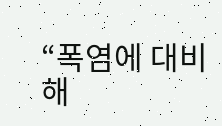“폭염에 대비해